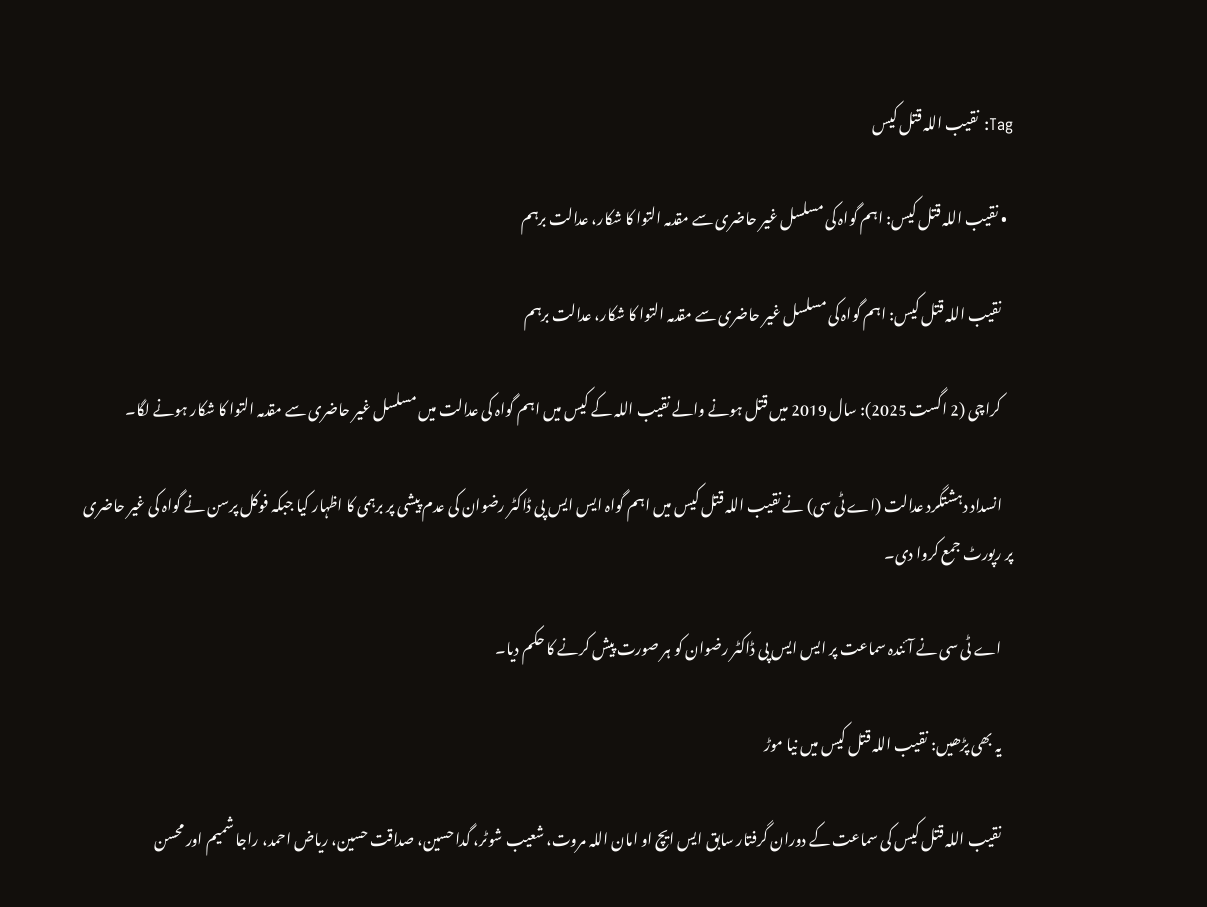Tag: نقیب اللہ قتل کیس

  • نقیب اللہ قتل کیس: اہم گواہ کی مسلسل غیر حاضری سے مقدمہ التوا کا شکار، عدالت برہم

    نقیب اللہ قتل کیس: اہم گواہ کی مسلسل غیر حاضری سے مقدمہ التوا کا شکار، عدالت برہم

    کراچی (2 اگست 2025): سال 2019 میں قتل ہونے والے نقیب اللہ کے کیس میں اہم گواہ کی عدالت میں مسلسل غیر حاضری سے مقدمہ التوا کا شکار ہونے لگا۔

    انسداد دہشتگرد عدالت (اے ٹی سی) نے نقیب اللہ قتل کیس میں اہم گواہ ایس ایس پی ڈاکٹر رضوان کی عدم پیشی پر برہمی کا اظہار کیا جبکہ فوکل پرسن نے گواہ کی غیر حاضری پر رپورٹ جمع کروا دی۔

    اے ٹی سی نے آئندہ سماعت پر ایس ایس پی ڈاکٹر رضوان کو ہر صورت پیش کرنے کا حکم دیا۔

    یہ بھی پڑھیں: نقیب اللہ قتل کیس میں نیا موڑ

    نقیب اللہ قتل کیس کی سماعت کے دوران گرفتار سابق ایس ایچ او امان اللہ مروت، شعیب شوٹر، گدا حسین، صداقت حسین، ریاض احمد، راجا شمیم اور محسن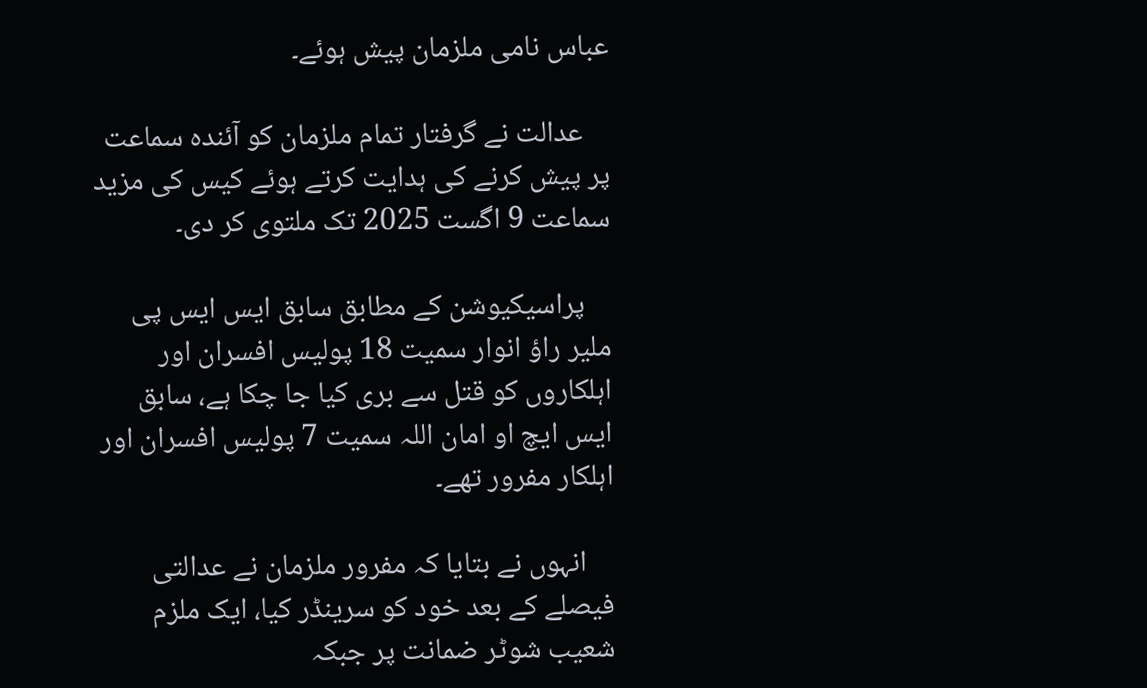عباس نامی ملزمان پیش ہوئے۔

    عدالت نے گرفتار تمام ملزمان کو آئندہ سماعت پر پیش کرنے کی ہدایت کرتے ہوئے کیس کی مزید سماعت 9 اگست 2025 تک ملتوی کر دی۔

    پراسیکیوشن کے مطابق سابق ایس ایس پی ملیر راؤ انوار سمیت 18 پولیس افسران اور اہلکاروں کو قتل سے بری کیا جا چکا ہے، سابق ایس ایچ او امان اللہ سمیت 7 پولیس افسران اور اہلکار مفرور تھے۔

    انہوں نے بتایا کہ مفرور ملزمان نے عدالتی فیصلے کے بعد خود کو سرینڈر کیا، ایک ملزم شعیب شوٹر ضمانت پر جبکہ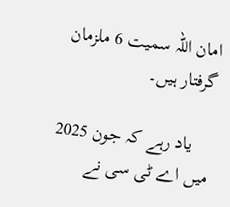امان اللہ سمیت 6 ملزمان گرفتار ہیں۔

    یاد رہے کہ جون 2025 میں اے ٹی سی نے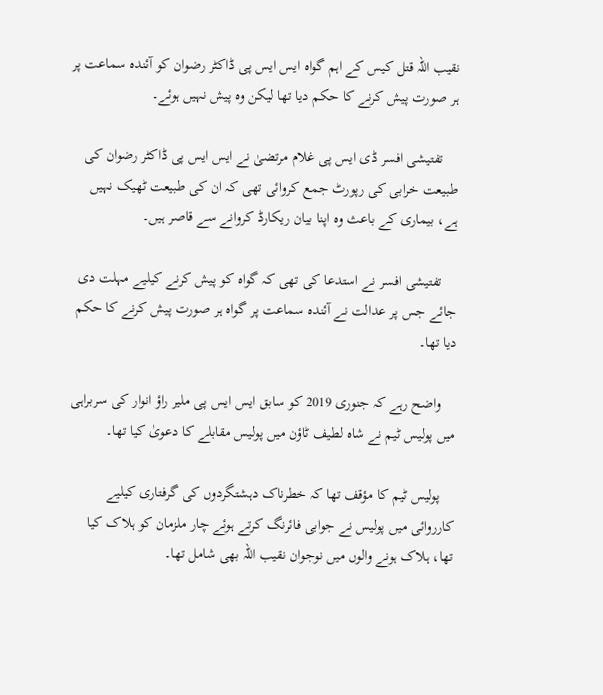نقیب اللہ قتل کیس کے اہم گواہ ایس ایس پی ڈاکٹر رضوان کو آئندہ سماعت پر ہر صورت پیش کرنے کا حکم دیا تھا لیکن وہ پیش نہیں ہوئے۔

    تفتیشی افسر ڈی ایس پی غلام مرتضیٰ نے ایس ایس پی ڈاکٹر رضوان کی طبیعت خرابی کی رپورٹ جمع کروائی تھی کہ ان کی طبیعت ٹھیک نہیں ہے، بیماری کے باعث وہ اپنا بیان ریکارڈ کروانے سے قاصر ہیں۔

    تفتیشی افسر نے استدعا کی تھی کہ گواہ کو پیش کرنے کیلیے مہلت دی جائے جس پر عدالت نے آئندہ سماعت پر گواہ ہر صورت پیش کرنے کا حکم دیا تھا۔

    واضح رہے کہ جنوری 2019 کو سابق ایس ایس پی ملیر راؤ انوار کی سربراہی میں پولیس ٹیم نے شاہ لطیف ٹاؤن میں پولیس مقابلے کا دعویٰ‌ کیا تھا۔

    پولیس ٹیم کا مؤقف تھا کہ خطرناک دہشتگردوں کی گرفتاری کیلیے کارروائی میں‌ پولیس نے جوابی فائرنگ کرتے ہوئے چار ملزمان کو ہلاک کیا تھا، ہلاک ہونے والوں میں نوجوان نقیب اللہ بھی شامل تھا۔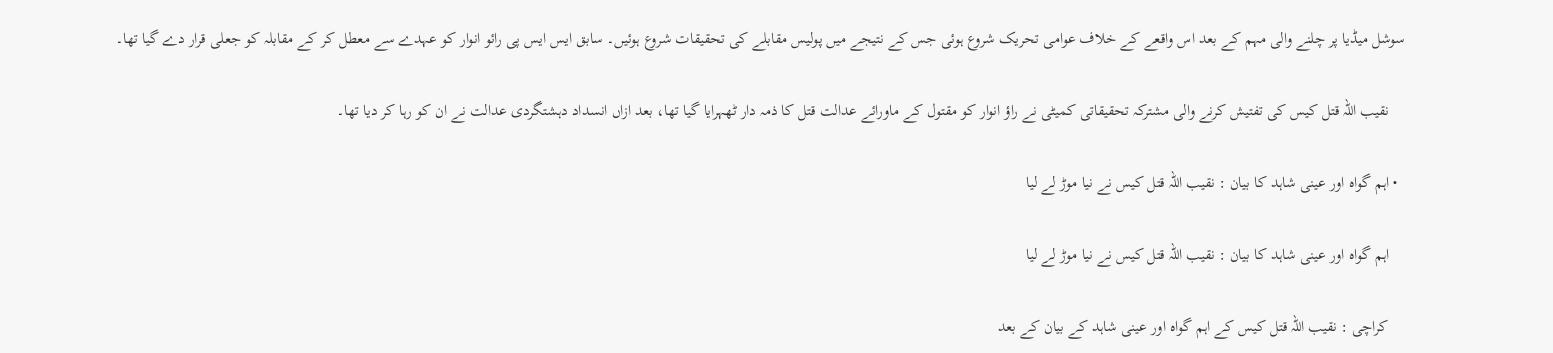سوشل میڈیا پر چلنے والی مہم کے بعد اس واقعے کے خلاف عوامی تحریک شروع ہوئی جس کے نتیجے میں‌ پولیس مقابلے کی تحقیقات شروع ہوئیں۔ سابق ایس ایس پی رائو انوار کو عہدے سے معطل کر کے مقابلہ کو جعلی قرار دے گیا تھا۔

    نقیب اللہ قتل کیس کی تفتیش کرنے والی مشترکہ تحقیقاتی کمیٹی نے راؤ انوار کو مقتول کے ماورائے عدالت قتل کا ذمہ دار ٹھہرایا گیا تھا، بعد ازاں انسداد دہشتگردی عدالت نے ان کو رہا کر دیا تھا۔

  • اہم گواہ اور عینی شاہد کا بیان : نقیب اللہ قتل کیس نے نیا موڑ لے لیا

    اہم گواہ اور عینی شاہد کا بیان : نقیب اللہ قتل کیس نے نیا موڑ لے لیا

    کراچی : نقیب اللہ قتل کیس کے اہم گواہ اور عینی شاہد کے بیان کے بعد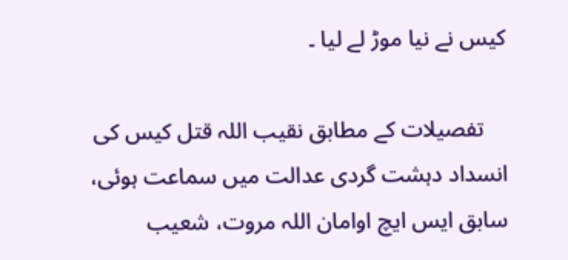کیس نے نیا موڑ لے لیا ۔

    تفصیلات کے مطابق نقیب اللہ قتل کیس کی انسداد دہشت گردی عدالت میں سماعت ہوئی، سابق ایس ایچ اوامان اللہ مروت، شعیب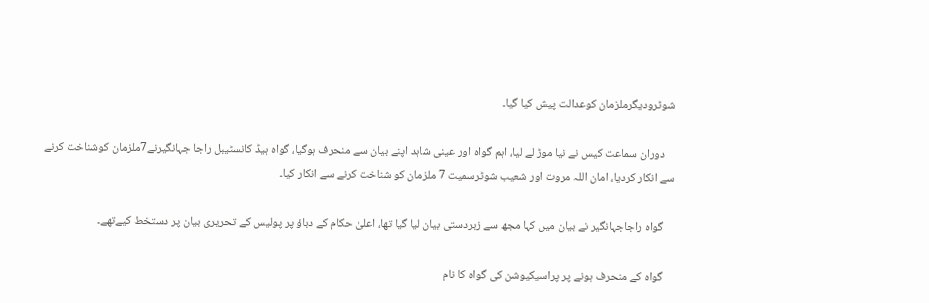شوٹرودیگرملزمان کوعدالت پیش کیا گیا۔

    دوران سماعت کیس نے نیا موڑ لے لیا، اہم گواہ اور عینی شاہد اپنے بیان سے منحرف ہوگیا، گواہ ہیڈ کانسٹیبل راجا جہانگیرنے7ملزمان کوشناخت کرنے سے انکار کردیا، امان اللہ مروت اور شعیب شوٹرسمیت 7 ملزمان کو شناخت کرنے سے انکار کیا۔

    گواہ راجاجہانگیر نے بیان میں کہا مجھ سے زبردستی بیان لیا گیا تھا، اعلیٰ حکام کے دباؤ پر پولیس کے تحریری بیان پر دستخط کیےتھے۔

    گواہ کے منحرف ہونے پر پراسیکیوشن کی گواہ کا نام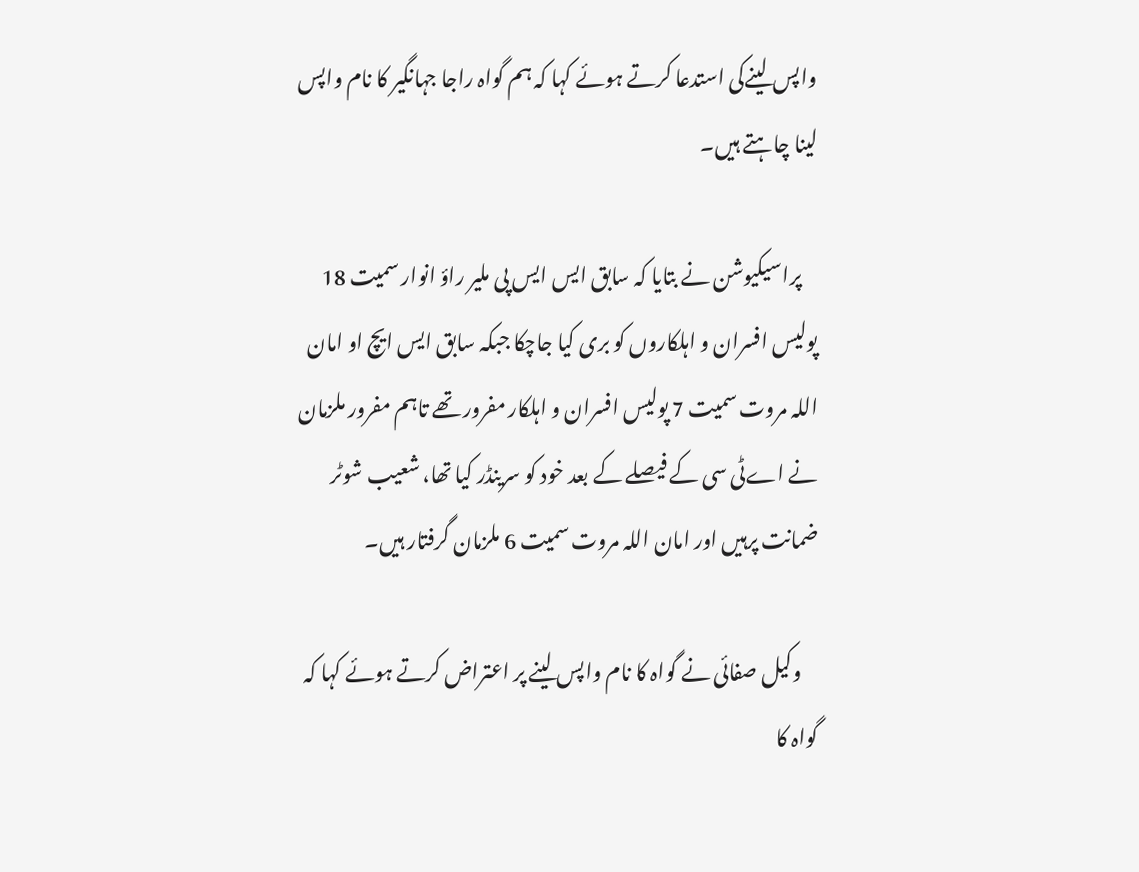واپس لینےکی استدعا کرتے ہوئے کہا کہ ہم گواہ راجا جہانگیر کا نام واپس لینا چاہتے ہیں۔

    پراسیکیوشن نے بتایا کہ سابق ایس ایس پی ملیر راؤ انوار سمیت 18 پولیس افسران و اہلکاروں کو بری کیا جاچکا جبکہ سابق ایس ایچ او امان اللہ مروت سمیت 7 پولیس افسران و اہلکار مفرور تھے تاہم مفرور ملزمان نے اےٹی سی کے فیصلے کے بعد خود کو سرینڈر کیا تھا، شعیب شوٹر ضمانت پرہیں اور امان اللہ مروت سمیت 6 ملزمان گرفتار ہیں۔

    وکیل صفائی نے گواہ کا نام واپس لینے پر اعتراض کرتے ہوئے کہا کہ گواہ کا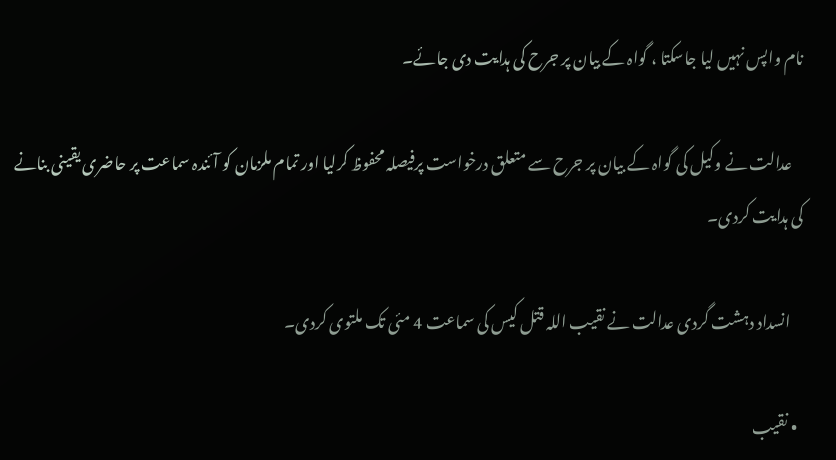نام واپس نہیں لیا جاسکتا ، گواہ کے بیان پر جرح کی ہدایت دی جائے۔

    عدالت نے وکیل کی گواہ کے بیان پر جرح سے متعلق درخواست پرفیصلہ محفوظ کرلیا اور تمام ملزمان کو آئندہ سماعت پر حاضری یقینی بنانے کی ہدایت کردی۔

    انسداد دہشت گردی عدالت نے نقیب اللہ قتل کیس کی سماعت 4 مئی تک ملتوی کردی۔

  • نقیب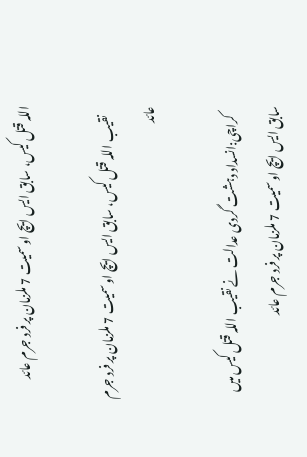اللہ قتل کیس، سابق ایس ایچ او سمیت 7 ملزمان پر فرد جرم عائد

    نقیب اللہ قتل کیس، سابق ایس ایچ او سمیت 7 ملزمان پر فرد جرم عائد

    کراچی:انسداد دہشت گردی عدالت نے نقیب اللہ قتل کیس میں سابق ایس ایچ او سمیت 7 ملزمان پر فرد جرم عائد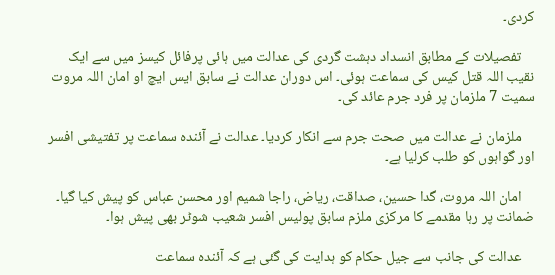کردی۔

    تفصیلات کے مطابق انسداد دہشت گردی کی عدالت میں ہائی پرفائل کیسز میں سے ایک نقیب اللہ قتل کیس کی سماعت ہوئی۔ اس دوران عدالت نے سابق ایس ایچ او امان اللہ مروت سمیت 7 ملزمان پر فرد جرم عائد کی۔

    ملزمان نے عدالت میں صحت جرم سے انکار کردیا۔ عدالت نے آئندہ سماعت پر تفتیشی افسر اور گواہوں کو طلب کرلیا ہے۔

    امان اللہ مروت، گدا حسین، صداقت، ریاض، راجا شمیم اور محسن عباس کو پیش کیا گیا۔ ضمانت پر رہا مقدمے کا مرکزی ملزم سابق پولیس افسر شعیب شوٹر بھی پیش ہوا۔

    عدالت کی جانب سے جیل حکام کو ہدایت کی گئی ہے کہ آئندہ سماعت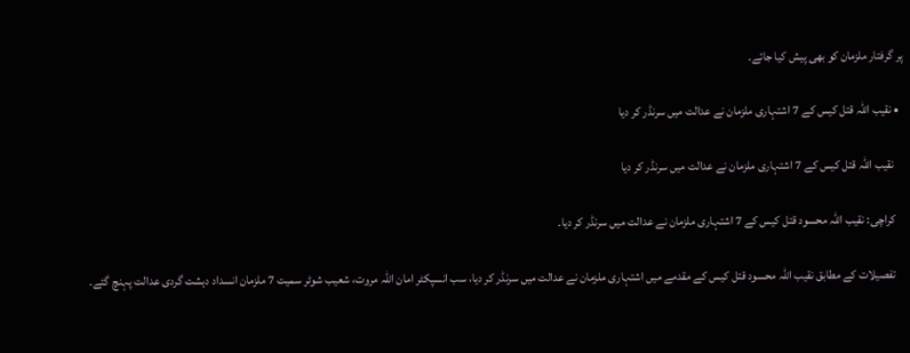پر گرفتار ملزمان کو بھی پیش کیا جائے۔

  • نقیب اللہ قتل کیس کے 7 اشتہاری ملزمان نے عدالت میں سرنڈر کر دیا

    نقیب اللہ قتل کیس کے 7 اشتہاری ملزمان نے عدالت میں سرنڈر کر دیا

    کراچی: نقیب اللہ محسود قتل کیس کے 7 اشتہاری ملزمان نے عدالت میں سرنڈر کر دیا۔

    تفصیلات کے مطابق نقیب اللہ محسود قتل کیس کے مقدمے میں اشتہاری ملزمان نے عدالت میں سرنڈر کر دیا، سب انسپکٹر امان اللہ مروت، شعیب شوٹر سمیت 7 ملزمان انسداد دہشت گردی عدالت پہنچ گئے۔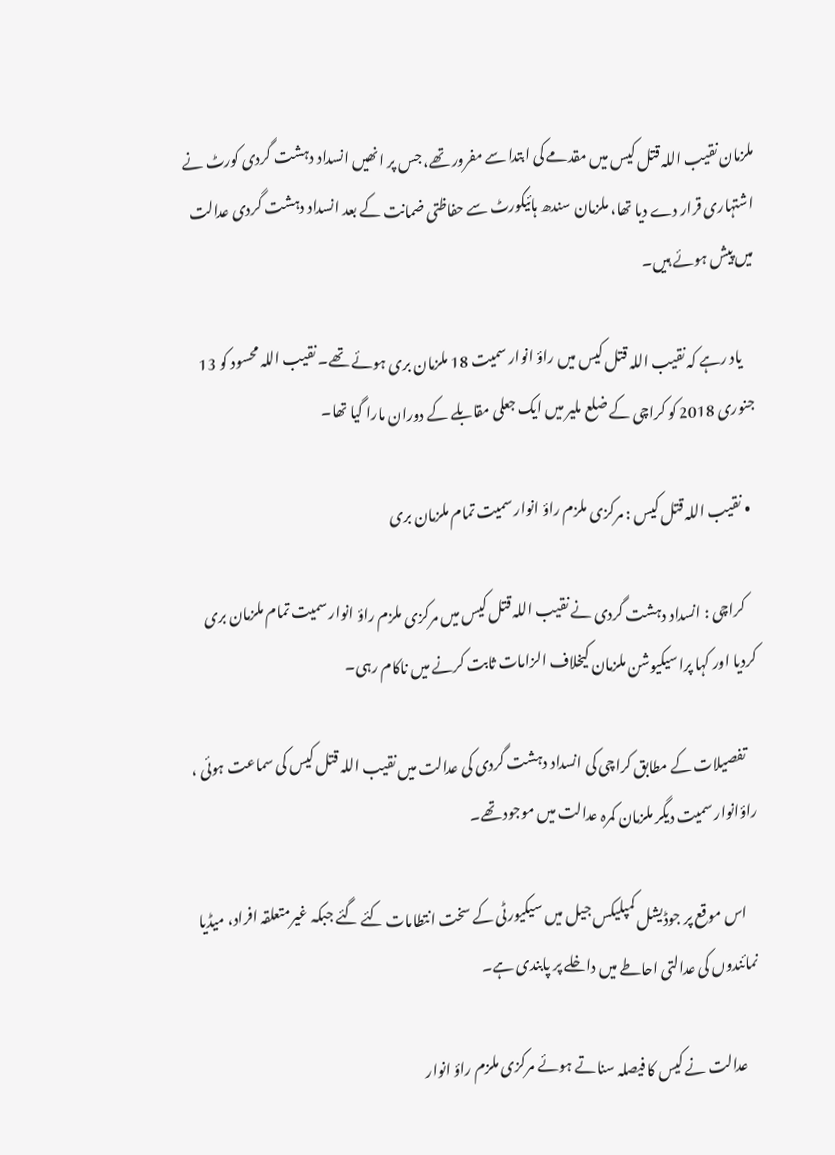ملزمان نقیب اللہ قتل کیس میں مقدمے کی ابتدا سے مفرور تھے، جس پر انھیں انسداد دہشت گردی کورٹ نے اشتہاری قرار دے دیا تھا، ملزمان سندھ ہائیکورٹ سے حفاظتی ضمانت کے بعد انسداد دہشت گردی عدالت میں پیش ہوئے ہیں۔

    یاد رہے کہ نقیب اللہ قتل کیس میں راؤ انوار سمیت 18 ملزمان بری ہوئے تھے۔ نقیب اللہ محسود کو 13 جنوری 2018 کو کراچی کے ضلع ملیر میں ایک جعلی مقابلے کے دوران مارا گیا تھا۔

  • نقیب اللہ قتل کیس : مرکزی ملزم راؤ انوار سمیت تمام ملزمان بری

    کراچی : انسداد دہشت گردی نے نقیب اللہ قتل کیس میں مرکزی ملزم راؤ انوار سمیت تمام ملزمان بری کردیا اور کہا پراسیکیوشن ملزمان کیخلاف الزامات ثابت کرنے میں ناکام رہی۔

    تفصیلات کے مطابق کراچی کی انسداد دہشت گردی کی عدالت میں نقیب اللہ قتل کیس کی سماعت ہوئی ، راؤانوار سمیت دیگر ملزمان کمرہ عدالت میں موجود تھے۔

    اس موقع پر جوڈیشل کمپلیکس جیل میں سیکیورٹی کے سخت انتطامات کئے گئے جبکہ غیرمتعلقہ افراد، میڈیا نمائندوں کی عدالتی احاطے میں داخلے پر پابندی ہے۔

    عدالت نے کیس کا فیصلہ سناتے ہوئے مرکزی ملزم راؤ انوار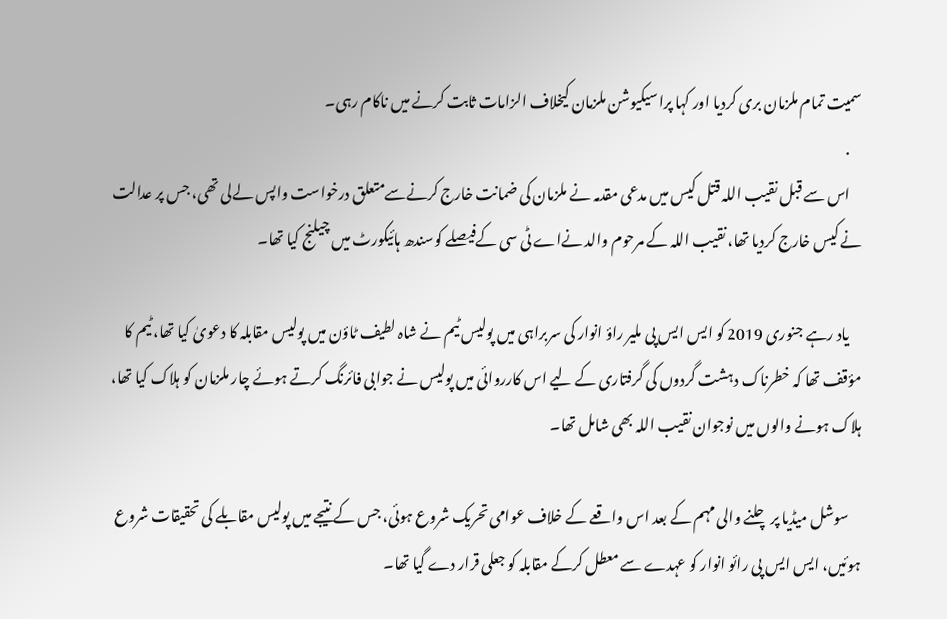سمیت تمام ملزمان بری کردیا اور کہا پراسیکیوشن ملزمان کیخلاف الزامات ثابت کرنے میں ناکام رہی۔
    .
    اس سے قبل نقیب اللہ قتل کیس میں مدعی مقدمہ نے ملزمان کی ضمانت خارج کرنےسےمتعلق درخواست واپس لےلی تھی، جس پر عدالت نے کیس خارج کردیا تھا، نقیب اللہ کے مرحوم والد نےاے ٹی سی کےفیصلے کوسندھ ہائیکورٹ میں چیلنج کیا تھا۔

    یاد رہے جنوری 2019 کو ایس ایس پی ملیر راؤ انوار کی سربراہی میں پولیس ٹیم نے شاہ لطیف ٹاؤن میں پولیس مقابلہ کا دعویٰ‌ کیا تھا، ٹیم کا مؤقف تھا کہ خطرناک دہشت گردوں کی گرفتاری کے لیے اس کارروائی میں‌ پولیس نے جوابی فائرنگ کرتے ہوئے چار ملزمان کو ہلاک کیا تھا، ہلاک ہونے والوں میں نوجوان نقیب اللہ بھی شامل تھا۔

    سوشل میڈیا پر چلنے والی مہم کے بعد اس واقعے کے خلاف عوامی تحریک شروع ہوئی، جس کے نتیجے میں‌ پولیس مقابلے کی تحقیقات شروع ہوئیں، ایس ایس پی رائو انوار کو عہدے سے معطل کرکے مقابلہ کو جعلی قرار دے گیا تھا۔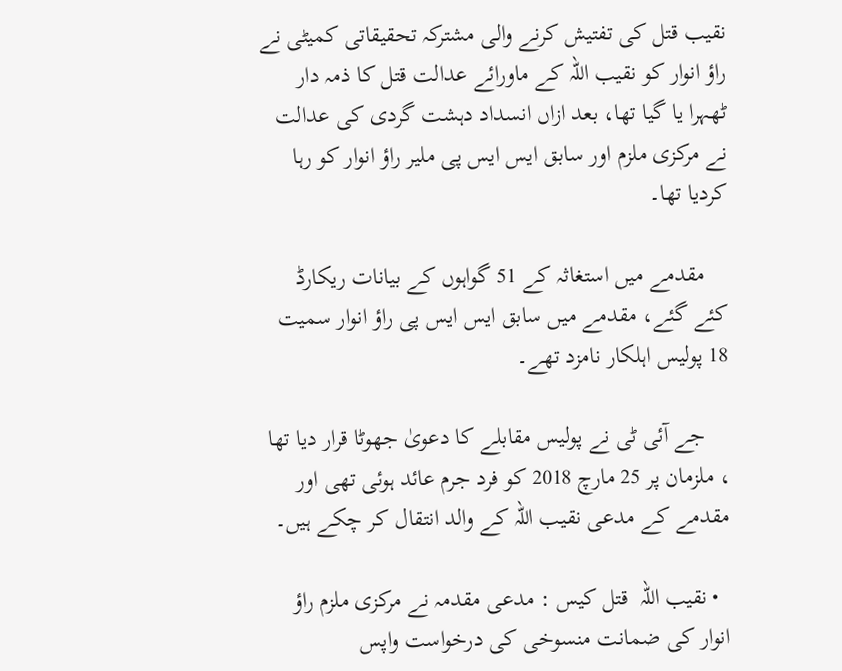نقیب قتل کی تفتیش کرنے والی مشترکہ تحقیقاتی کمیٹی نے راؤ انوار کو نقیب اللہ کے ماورائے عدالت قتل کا ذمہ دار ٹھہرا یا گیا تھا، بعد ازاں انسداد دہشت گردی کی عدالت نے مرکزی ملزم اور سابق ایس ایس پی ملیر راؤ انوار کو رہا کردیا تھا۔

    مقدمے میں استغاثہ کے 51 گواہوں کے بیانات ریکارڈ کئے گئے، مقدمے میں سابق ایس ایس پی راؤ انوار سمیت 18 پولیس اہلکار نامزد تھے۔

    جے آئی ٹی نے پولیس مقابلے کا دعویٰ جھوٹا قرار دیا تھا ، ملزمان پر 25 مارچ 2018 کو فرد جرم عائد ہوئی تھی اور مقدمے کے مدعی نقیب اللہ کے والد انتقال کر چکے ہیں۔

  • نقیب اللہ  قتل کیس : مدعی مقدمہ نے مرکزی ملزم راؤ انوار کی ضمانت منسوخی کی درخواست واپس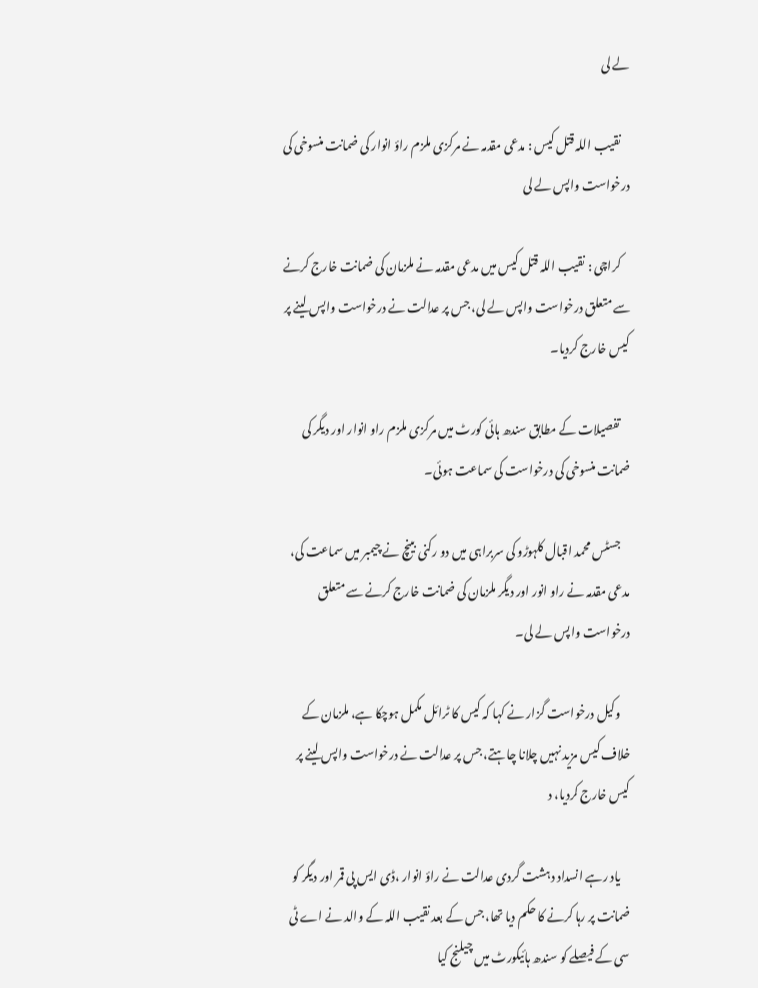لے لی

    نقیب اللہ قتل کیس : مدعی مقدمہ نے مرکزی ملزم راؤ انوار کی ضمانت منسوخی کی درخواست واپس لے لی

    کراچی : نقیب اللہ قتل کیس میں مدعی مقدمہ نے ملزمان کی ضمانت خارج کرنے سے متعلق درخواست واپس لے لی، جس پر عدالت نے درخواست واپس لینے پر کیس خارج کردیا۔

    تفصیلات کے مطابق سندھ ہائی کورٹ میں مرکزی ملزم راو انوار اور دیگر کی ضمانت منسوخی کی درخواست کی سماعت ہوئی۔

    جسٹس محمد اقبال کلہوڑو کی سربراہی میں دو رکنی بینچ نے چیمبر میں سماعت کی، مدعی مقدمہ نے راو انور اور دیگر ملزمان کی ضمانت خارج کرنے سے متعلق درخواست واپس لے لی۔

    وکیل درخواست گزار نے کہا کہ کیس کا ٹرائل مکمل ہوچکا ہے، ملزمان کے خلاف کیس مزید نہیں چلانا چاہتے، جس پر عدالت نے درخواست واپس لینے پر کیس خارج کردیا، د

    یاد رہے انسداد دہشت گردی عدالت نے راؤ انوار ،ڈی ایس پی قمر اور دیگر کو ضمانت پر رہا کرنے کا حکم دیا تھا، جس کے بعد نقیب اللہ کے والد نے اے ٹی سی کے فیصلے کو سندھ ہائیکورٹ میں چیلنج کیا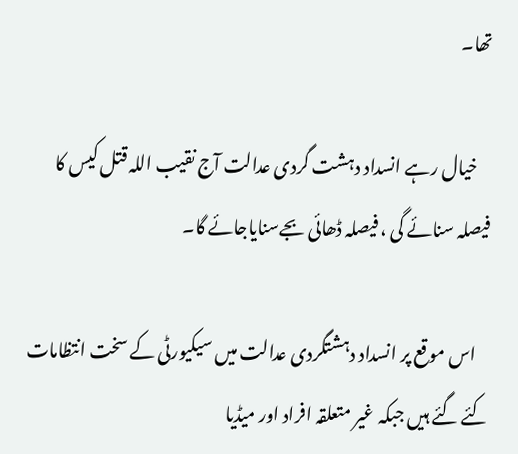تھا۔

    خیال رہے انسداد دہشت گردی عدالت آج نقیب اللہ قتل کیس کا فیصلہ سنائے گی ، فیصلہ ڈھائی بجےسنایاجائے گا۔

    اس موقع پر انسداد دہشتگردی عدالت میں سیکیورٹی کے سخت انتظامات کئے گئے ہیں جبکہ غیر متعلقہ افراد اور میڈیا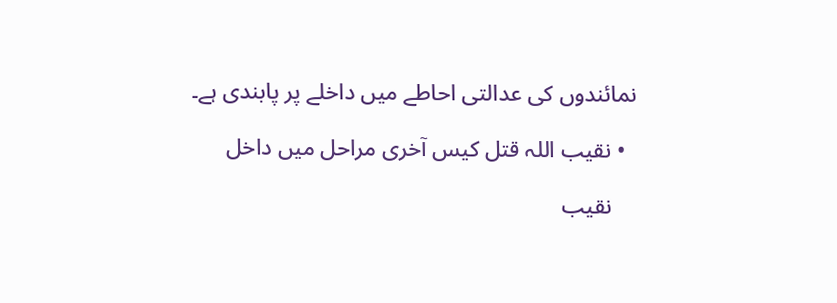نمائندوں کی عدالتی احاطے میں داخلے پر پابندی ہے۔

  • نقیب اللہ قتل کیس آخری مراحل میں داخل

    نقیب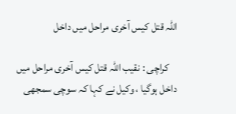اللہ قتل کیس آخری مراحل میں داخل

    کراچی : نقیب اللہ قتل کیس آخری مراحل میں داخل ہوگیا ، وکیل نے کہا کہ سوچی سمجھی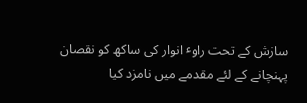سازش کے تحت راوٴ انوار کی ساکھ کو نقصان پہنچانے کے لئے مقدمے میں نامزد کیا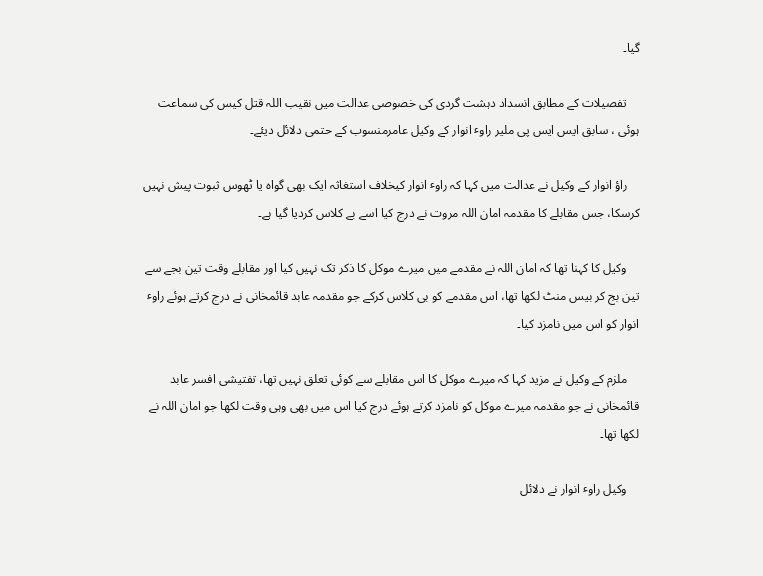گیا۔

    تفصیلات کے مطابق انسداد دہشت گردی کی خصوصی عدالت میں نقیب اللہ قتل کیس کی سماعت ہوئی ، سابق ایس ایس پی ملیر راوٴ انوار کے وکیل عامرمنسوب کے حتمی دلائل دیئے۔

    راؤ انوار کے وکیل نے عدالت میں کہا کہ راوٴ انوار کیخلاف استغاثہ ایک بھی گواہ یا ٹھوس ثبوت پیش نہیں کرسکا، جس مقابلے کا مقدمہ امان اللہ مروت نے درج کیا اسے بے کلاس کردیا گیا ہے۔

    وکیل کا کہنا تھا کہ امان اللہ نے مقدمے میں میرے موکل کا ذکر تک نہیں کیا اور مقابلے وقت تین بجے سے تین بج کر بیس منٹ لکھا تھا، اس مقدمے کو بی کلاس کرکے جو مقدمہ عابد قائمخانی نے درج کرتے ہوئے راوٴ انوار کو اس میں نامزد کیا۔

    ملزم کے وکیل نے مزید کہا کہ میرے موکل کا اس مقابلے سے کوئی تعلق نہیں تھا، تفتیشی افسر عابد قائمخانی نے جو مقدمہ میرے موکل کو نامزد کرتے ہوئے درج کیا اس میں بھی وہی وقت لکھا جو امان اللہ نے لکھا تھا۔

    وکیل راوٴ انوار نے دلائل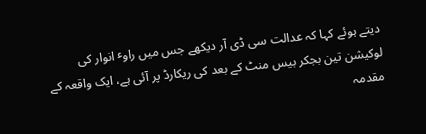دیتے ہوئے کہا کہ عدالت سی ڈی آر دیکھے جس میں راوٴ انوار کی لوکیشن تین بجکر بیس منٹ کے بعد کی ریکارڈ پر آئی ہے، ایک واقعہ کے مقدمہ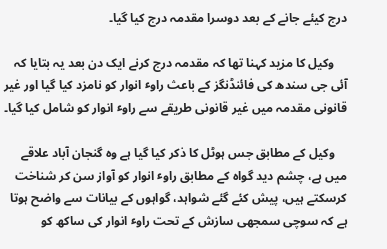درج کیئے جانے کے بعد دوسرا مقدمہ درج کیا گیا۔

    وکیل کا مزید کہنا تھا کہ مقدمہ درج کرنے ایک دن بعد یہ بتایا کہ آئی جی سندھ کی فائنڈنگز کے باعث راوٴ انوار کو نامزد کیا گیا اور غیر قانونی مقدمہ میں غیر قانونی طریقے سے راوٴ انوار کو شامل کیا گیا۔

    وکیل کے مطابق جس ہوٹل کا ذکر کیا گیا ہے وہ گنجان آباد علاقے میں ہے، چشم دید گواہ کے مطابق راوٴ انوار کو آواز سن کر شناخت کرسکتے ہیں، پیش کئے گئے شواہد، گواہوں کے بیانات سے واضح ہوتا ہے کہ سوچی سمجھی سازش کے تحت راوٴ انوار کی ساکھ کو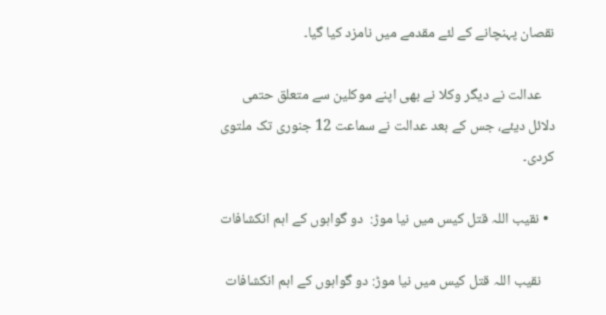نقصان پہنچانے کے لئے مقدمے میں نامزد کیا گیا۔

    عدالت نے دیگر وکلا نے بھی اپنے موکلین سے متعلق حتمی دلائل دیئے، جس کے بعد عدالت نے سماعت 12 جنوری تک ملتوی کردی۔

  • نقیب اللہ قتل کیس میں نیا موڑ:  دو گواہوں کے اہم انکشافات

    نقیب اللہ قتل کیس میں نیا موڑ: دو گواہوں کے اہم انکشافات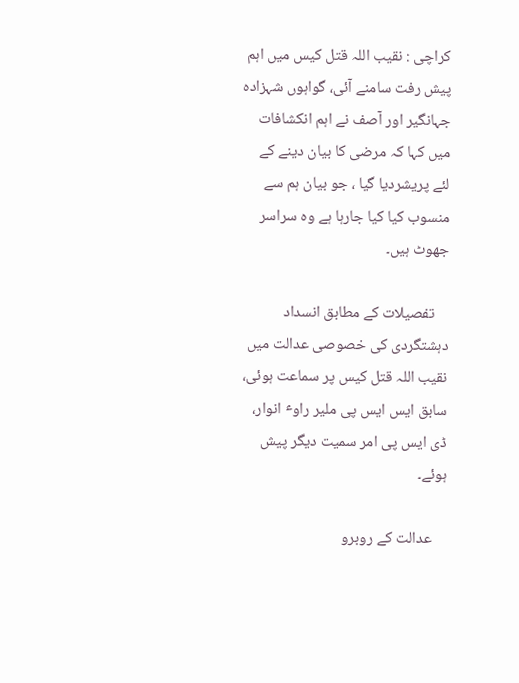کراچی : نقیب اللہ قتل کیس میں اہم پیش رفت سامنے آئی، گواہوں شہزادہ جہانگیر اور آصف نے اہم انکشافات میں کہا کہ مرضی کا بیان دینے کے لئے پریشردیا گیا ، جو بیان ہم سے منسوب کیا کیا جارہا ہے وہ سراسر جھوٹ ہیں۔

    تفصیلات کے مطابق انسداد دہشتگردی کی خصوصی عدالت میں نقیب اللہ قتل کیس پر سماعت ہوئی، سابق ایس ایس پی ملیر راوٴ انوار، ڈی ایس پی امر سمیت دیگر پیش ہوئے۔

    عدالت کے روبرو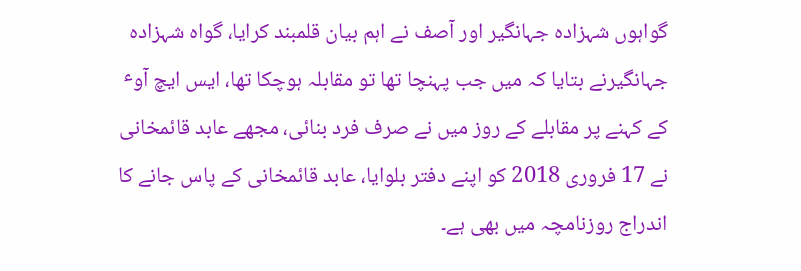گواہوں شہزادہ جہانگیر اور آصف نے اہم بیان قلمبند کرایا، گواہ شہزادہ جہانگیرنے بتایا کہ میں جب پہنچا تھا تو مقابلہ ہوچکا تھا، ایس ایچ آوٴ کے کہنے پر مقابلے کے روز میں نے صرف فرد بنائی، مجھے عابد قائمخانی نے 17 فروری 2018 کو اپنے دفتر بلوایا، عابد قائمخانی کے پاس جانے کا اندراج روزنامچہ میں بھی ہے۔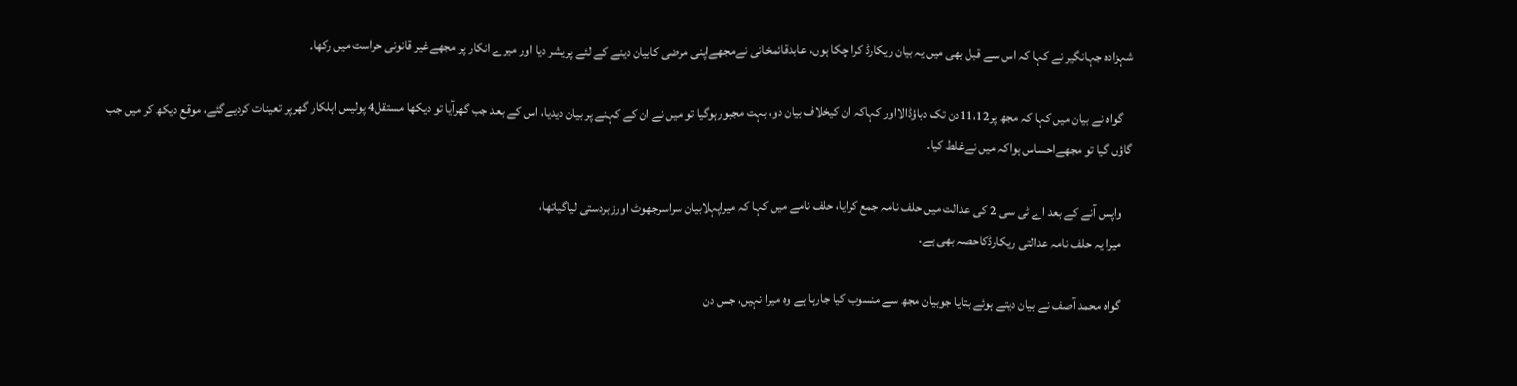شہزادہ جہانگیر نے کہا کہ اس سے قبل بھی میں یہ بیان ریکارڈ کرا چکا ہوں، عابدقائمخانی نےمجھےاپنی مرضی کابیان دینے کے لئے پریشر دیا اور میرے انکار پر مجھےغیر قانونی حراست میں رکھا۔

    گواہ نے بیان میں کہا کہ مجھ پر11،12دن تک دباؤڈالااور کہاکہ ان کیخلاف بیان دو، بہت مجبورہوگیا تو میں نے ان کے کہنے پر بیان دیدیا، اس کے بعد جب گھرآیا تو دیکھا مستقل4 پولیس اہلکار گھرپر تعینات کردیےگئے، موقع دیکھ کر میں جب گاؤں گیا تو مجھےاحساس ہواکہ میں نےغلط کیا۔

    واپس آنے کے بعد اے ٹی سی 2 کی عدالت میں حلف نامہ جمع کرایا، حلف نامے میں کہا کہ میراپہلابیان سراسرجھوٹ اورزبردستی لیاگیاتھا،
    میرا یہ حلف نامہ عدالتی ریکارڈکاحصہ بھی ہے۔

    گواہ محمد آصف نے بیان دیتے ہوئے بتایا جوبیان مجھ سے منسوب کیا جارہا ہے وہ میرا نہیں، جس دن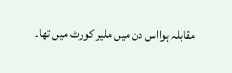مقابلہ ہوااس دن میں ملیر کورٹ میں تھا۔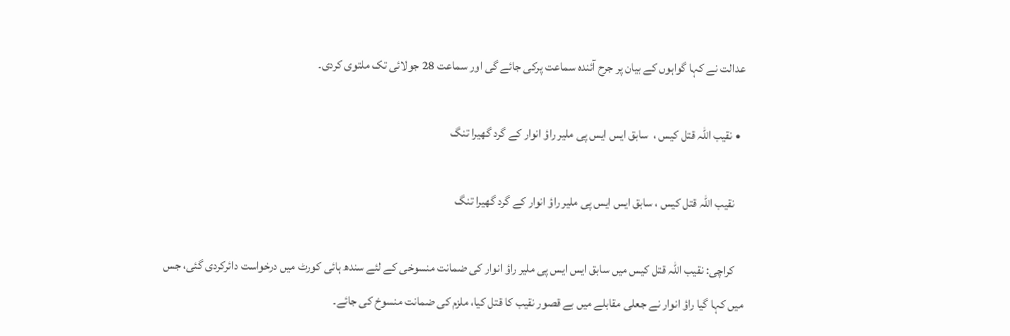عدالت نے کہا گواہوں کے بیان پر جرح آئندہ سماعت پرکی جائے گی اور سماعت 28 جولائی تک ملتوی کردی۔

  • نقیب اللہ قتل کیس ،  سابق ایس ایس پی ملیر راؤ انوار کے گرد گھیرا تنگ

    نقیب اللہ قتل کیس ، سابق ایس ایس پی ملیر راؤ انوار کے گرد گھیرا تنگ

    کراچی: نقیب اللہ قتل کیس میں سابق ایس ایس پی ملیر راؤ انوار کی ضمانت منسوخی کے لئے سندھ ہائی کورٹ میں درخواست دائرکردی گئی، جس میں کہا گیا راؤ انوار نے جعلی مقابلے میں بے قصور نقیب کا قتل کیا، ملزم کی ضمانت منسوخ کی جائے۔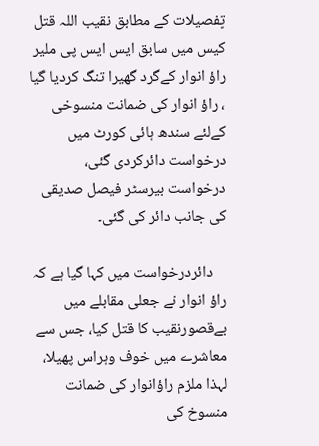تٍفصیلات کے مطابق نقیب اللہ قتل کیس میں سابق ایس ایس پی ملیر راؤ انوار کےگرد گھیرا تنگ کردیا گیا ، راؤ انوار کی ضمانت منسوخی کےلئے سندھ ہائی کورٹ میں درخواست دائرکردی گئی، درخواست بیرسٹر فیصل صدیقی کی جانب دائر کی گئی۔

    دائردرخواست میں کہا گیا ہے کہ راؤ انوار نے جعلی مقابلے میں بےقصورنقیب کا قتل کیا، جس سے معاشرے میں خوف وہراس پھیلا، لہذا ملزم راؤانوار کی ضمانت منسوخ کی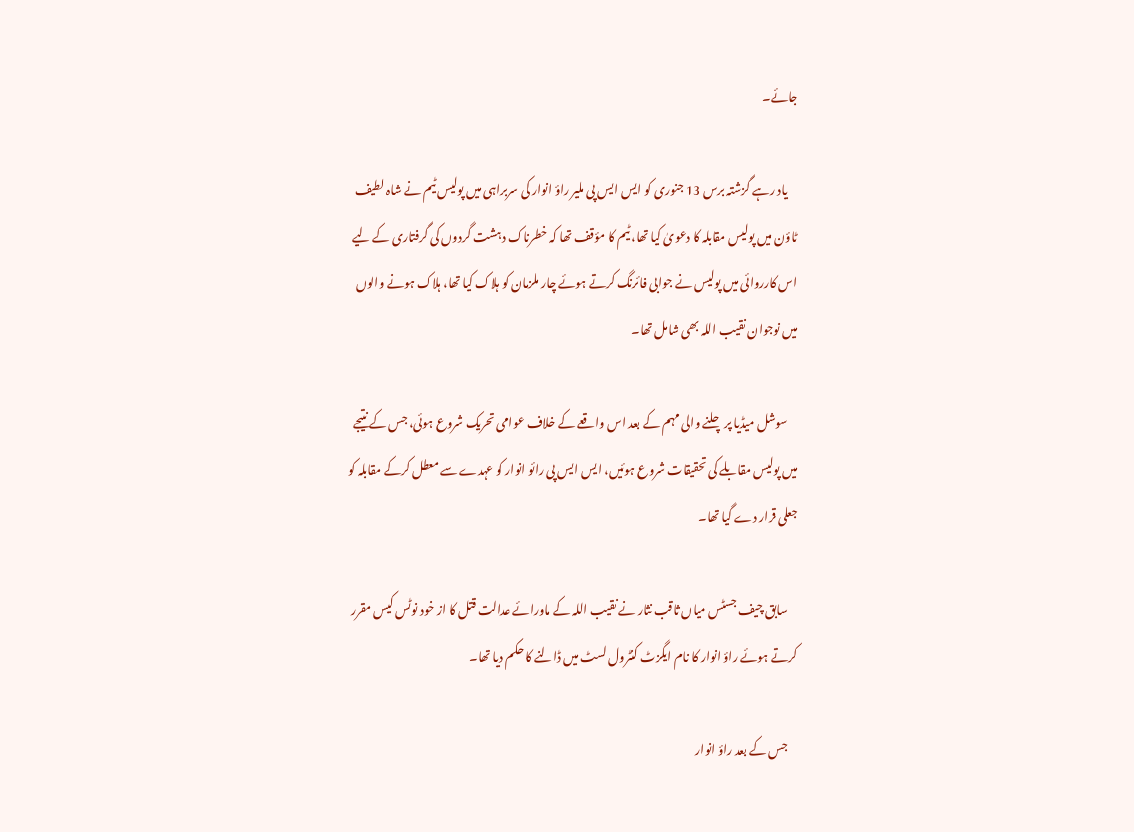جائے۔

    یاد رہے گزشتہ برس 13 جنوری کو ایس ایس پی ملیر راؤ انوار کی سربراہی میں پولیس ٹیم نے شاہ لطیف ٹاؤن میں پولیس مقابلہ کا دعویٰ‌ کیا تھا، ٹیم کا مؤقف تھا کہ خطرناک دہشت گردوں کی گرفتاری کے لیے اس کارروائی میں‌ پولیس نے جوابی فائرنگ کرتے ہوئے چار ملزمان کو ہلاک کیا تھا، ہلاک ہونے والوں میں نوجوان نقیب اللہ بھی شامل تھا۔

    سوشل میڈیا پر چلنے والی مہم کے بعد اس واقعے کے خلاف عوامی تحریک شروع ہوئی، جس کے نتیجے میں‌ پولیس مقابلے کی تحقیقات شروع ہوئیں، ایس ایس پی رائو انوار کو عہدے سے معطل کرکے مقابلہ کو جعلی قرار دے گیا تھا۔

    سابق چیف جسٹس میاں ثاقب نثار نے نقیب اللہ کے ماورائے عدالت قتل کا از خود نوٹس کیس مقرر کرتے ہوئے راؤ انوار کا نام ایگزٹ کنٹرول لسٹ میں ڈالنے کا حکم دیا تھا۔

    جس کے بعد راؤ انوار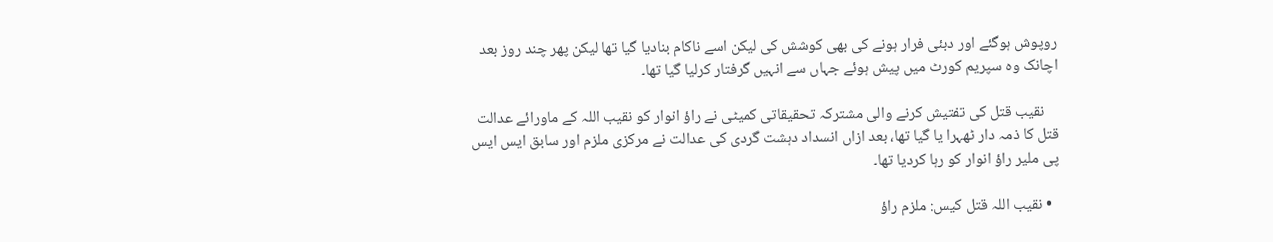روپوش ہوگئے اور دبئی فرار ہونے کی بھی کوشش کی لیکن اسے ناکام بنادیا گیا تھا لیکن پھر چند روز بعد اچانک وہ سپریم کورٹ میں پیش ہوئے جہاں سے انہیں گرفتار کرلیا گیا تھا۔

    نقیب قتل کی تفتیش کرنے والی مشترکہ تحقیقاتی کمیٹی نے راؤ انوار کو نقیب اللہ کے ماورائے عدالت قتل کا ذمہ دار ٹھہرا یا گیا تھا، بعد ازاں انسداد دہشت گردی کی عدالت نے مرکزی ملزم اور سابق ایس ایس پی ملیر راؤ انوار کو رہا کردیا تھا۔

  • نقیب اللہ قتل کیس: ملزم راؤ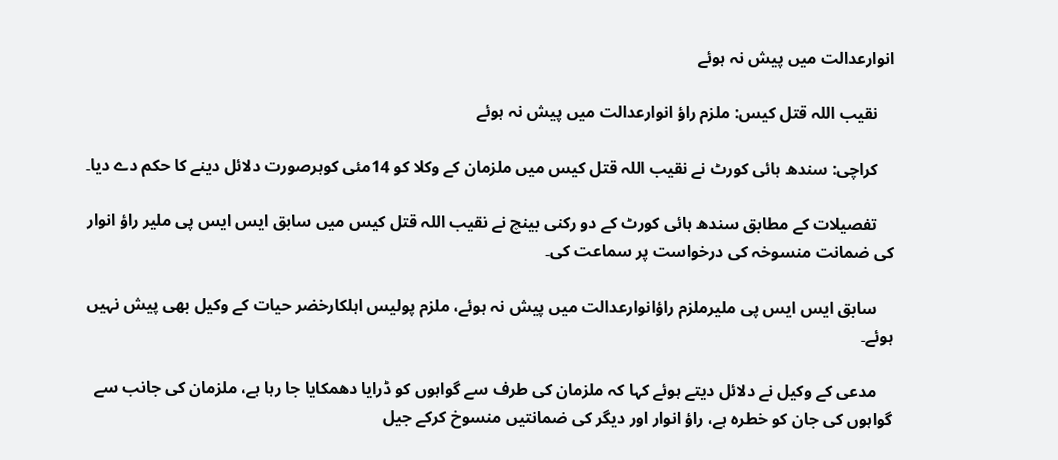انوارعدالت میں پیش نہ ہوئے

    نقیب اللہ قتل کیس: ملزم راؤ انوارعدالت میں پیش نہ ہوئے

    کراچی: سندھ ہائی کورٹ نے نقیب اللہ قتل کیس میں ملزمان کے وکلا کو 14مئی کوہرصورت دلائل دینے کا حکم دے دیا۔

    تفصیلات کے مطابق سندھ ہائی کورٹ کے دو رکنی بینچ نے نقیب اللہ قتل کیس میں سابق ایس ایس پی ملیر راؤ انوار کی ضمانت منسوخہ کی درخواست پر سماعت کی۔

    سابق ایس ایس پی ملیرملزم راؤانوارعدالت میں پیش نہ ہوئے، ملزم پولیس اہلکارخضر حیات کے وکیل بھی پیش نہیں ہوئے۔

    مدعی کے وکیل نے دلائل دیتے ہوئے کہا کہ ملزمان کی طرف سے گواہوں کو ڈرایا دھمکایا جا رہا ہے، ملزمان کی جانب سے گواہوں کی جان کو خطرہ ہے، راؤ انوار اور دیگر کی ضمانتیں منسوخ کرکے جیل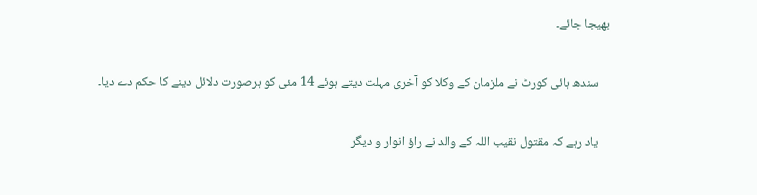بھیجا جائے۔

    سندھ ہائی کورٹ نے ملزمان کے وکلا کو آخری مہلت دیتے ہوئے 14 مئی کو ہرصورت دلائل دینے کا حکم دے دیا۔

    یاد رہے کہ مقتول نقیب اللہ کے والد نے راؤ انوار و دیگر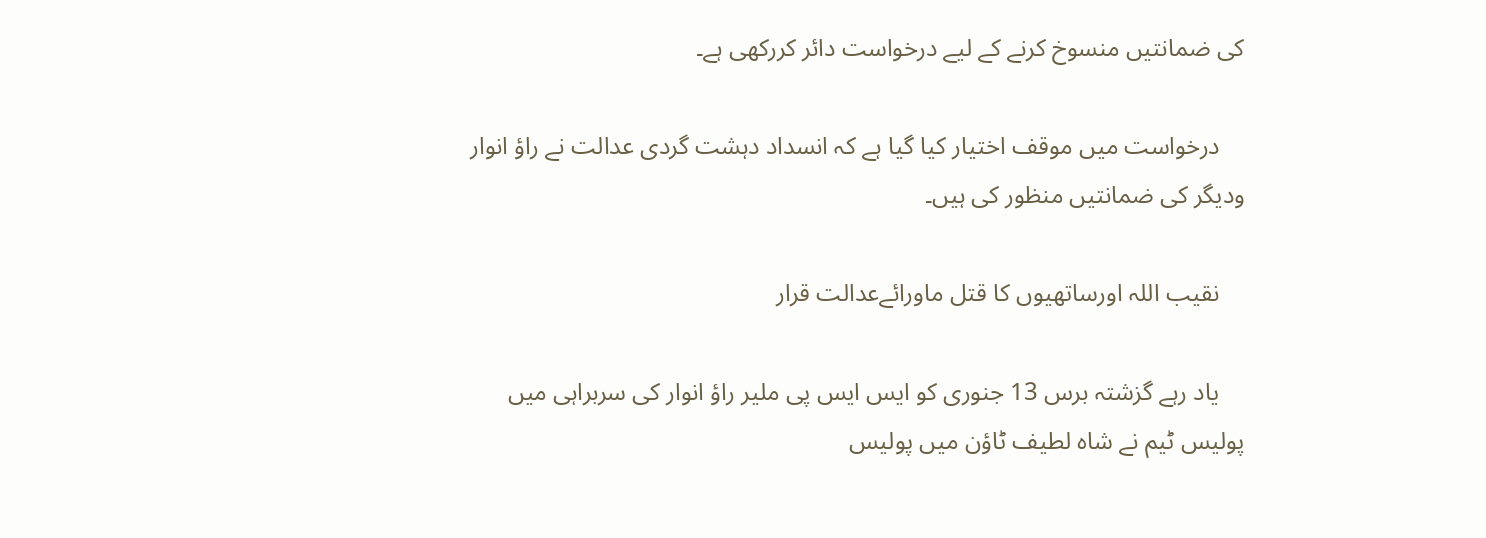کی ضمانتیں منسوخ کرنے کے لیے درخواست دائر کررکھی ہے۔

    درخواست میں موقف اختیار کیا گیا ہے کہ انسداد دہشت گردی عدالت نے راؤ انوار ودیگر کی ضمانتیں منظور کی ہیں۔

    نقیب اللہ اورساتھیوں کا قتل ماورائےعدالت قرار

    یاد رہے گزشتہ برس 13 جنوری کو ایس ایس پی ملیر راؤ انوار کی سربراہی میں پولیس ٹیم نے شاہ لطیف ٹاؤن میں پولیس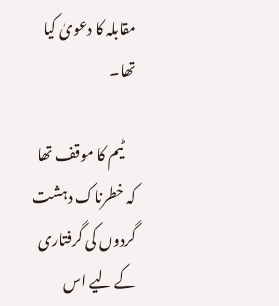مقابلہ کا دعویٰ‌ کیا تھا۔

    ٹیم کا موقف تھا کہ خطرناک دہشت گردوں کی گرفتاری کے لیے اس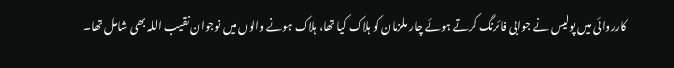کارروائی میں‌ پولیس نے جوابی فائرنگ کرتے ہوئے چار ملزمان کو ہلاک کیا تھا، ہلاک ہونے والوں میں نوجوان نقیب اللہ بھی شامل تھا۔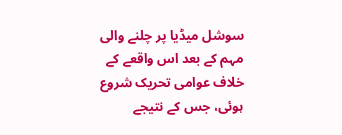سوشل میڈیا پر چلنے والی مہم کے بعد اس واقعے کے خلاف عوامی تحریک شروع ہوئی، جس کے نتیجے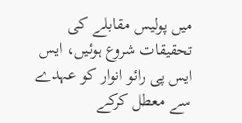میں‌ پولیس مقابلے کی تحقیقات شروع ہوئیں، ایس ایس پی رائو انوار کو عہدے سے معطل کرکے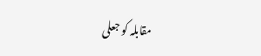مقابلہ کو جعلی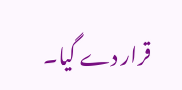قرار دے گیا۔